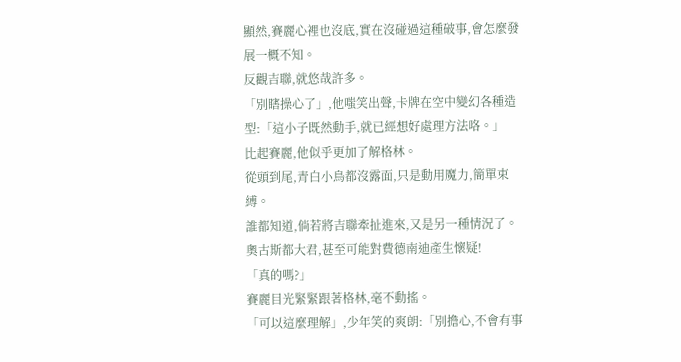顯然,賽麗心裡也沒底,實在沒碰過這種破事,會怎麼發展一概不知。
反觀吉聯,就悠哉許多。
「別瞎操心了」,他嗤笑出聲,卡牌在空中變幻各種造型:「這小子既然動手,就已經想好處理方法咯。」
比起賽麗,他似乎更加了解格林。
從頭到尾,青白小鳥都沒露面,只是動用魔力,簡單束縛。
誰都知道,倘若將吉聯牽扯進來,又是另一種情況了。
奧古斯都大君,甚至可能對費德南迪產生懷疑!
「真的嗎?」
賽麗目光緊緊跟著格林,毫不動搖。
「可以這麼理解」,少年笑的爽朗:「別擔心,不會有事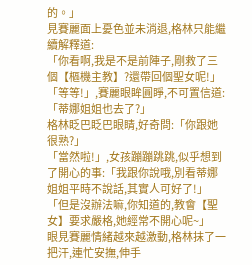的。」
見賽麗面上憂色並未消退,格林只能繼續解釋道:
「你看啊,我是不是前陣子,剛救了三個【樞機主教】?還帶回個聖女呢!」
「等等!」,賽麗眼眸圓睜,不可置信道:「蒂娜姐姐也去了?」
格林眨巴眨巴眼睛,好奇問:「你跟她很熟?」
「當然啦!」,女孩蹦蹦跳跳,似乎想到了開心的事:「我跟你說哦,別看蒂娜姐姐平時不說話,其實人可好了!」
「但是沒辦法嘛,你知道的,教會【聖女】要求嚴格,她經常不開心呢~」
眼見賽麗情緒越來越激動,格林抹了一把汗,連忙安撫,伸手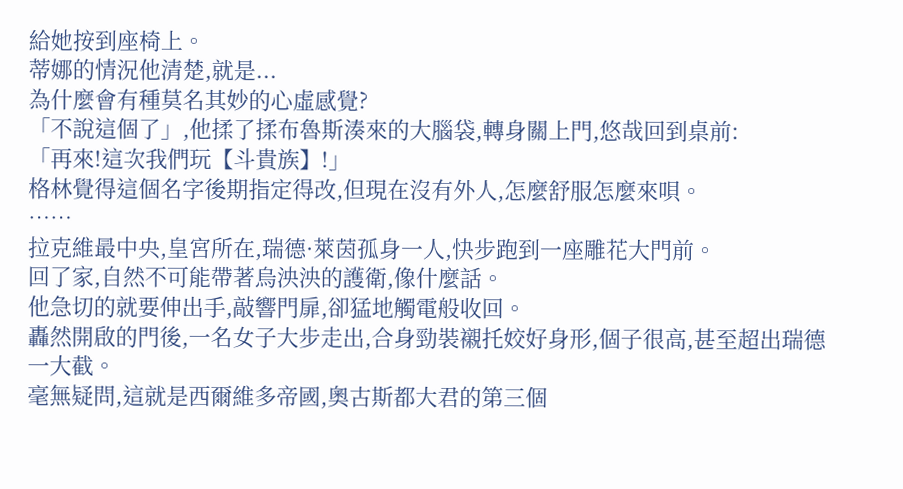給她按到座椅上。
蒂娜的情況他清楚,就是...
為什麼會有種莫名其妙的心虛感覺?
「不說這個了」,他揉了揉布魯斯湊來的大腦袋,轉身關上門,悠哉回到桌前:
「再來!這次我們玩【斗貴族】!」
格林覺得這個名字後期指定得改,但現在沒有外人,怎麼舒服怎麼來唄。
……
拉克維最中央,皇宮所在,瑞德·萊茵孤身一人,快步跑到一座雕花大門前。
回了家,自然不可能帶著烏泱泱的護衛,像什麼話。
他急切的就要伸出手,敲響門扉,卻猛地觸電般收回。
轟然開啟的門後,一名女子大步走出,合身勁裝襯托姣好身形,個子很高,甚至超出瑞德一大截。
毫無疑問,這就是西爾維多帝國,奧古斯都大君的第三個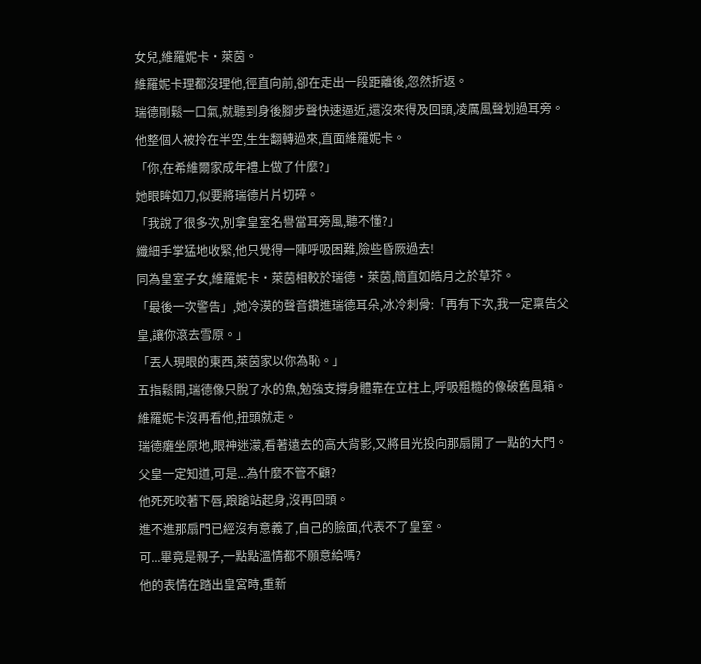女兒,維羅妮卡·萊茵。
維羅妮卡理都沒理他,徑直向前,卻在走出一段距離後,忽然折返。
瑞德剛鬆一口氣,就聽到身後腳步聲快速逼近,還沒來得及回頭,凌厲風聲划過耳旁。
他整個人被拎在半空,生生翻轉過來,直面維羅妮卡。
「你,在希維爾家成年禮上做了什麼?」
她眼眸如刀,似要將瑞德片片切碎。
「我說了很多次,別拿皇室名譽當耳旁風,聽不懂?」
纖細手掌猛地收緊,他只覺得一陣呼吸困難,險些昏厥過去!
同為皇室子女,維羅妮卡·萊茵相較於瑞德·萊茵,簡直如皓月之於草芥。
「最後一次警告」,她冷漠的聲音鑽進瑞德耳朵,冰冷刺骨:「再有下次,我一定稟告父皇,讓你滾去雪原。」
「丟人現眼的東西,萊茵家以你為恥。」
五指鬆開,瑞德像只脫了水的魚,勉強支撐身體靠在立柱上,呼吸粗糙的像破舊風箱。
維羅妮卡沒再看他,扭頭就走。
瑞德癱坐原地,眼神迷濛,看著遠去的高大背影,又將目光投向那扇開了一點的大門。
父皇一定知道,可是...為什麼不管不顧?
他死死咬著下唇,踉蹌站起身,沒再回頭。
進不進那扇門已經沒有意義了,自己的臉面,代表不了皇室。
可...畢竟是親子,一點點溫情都不願意給嗎?
他的表情在踏出皇宮時,重新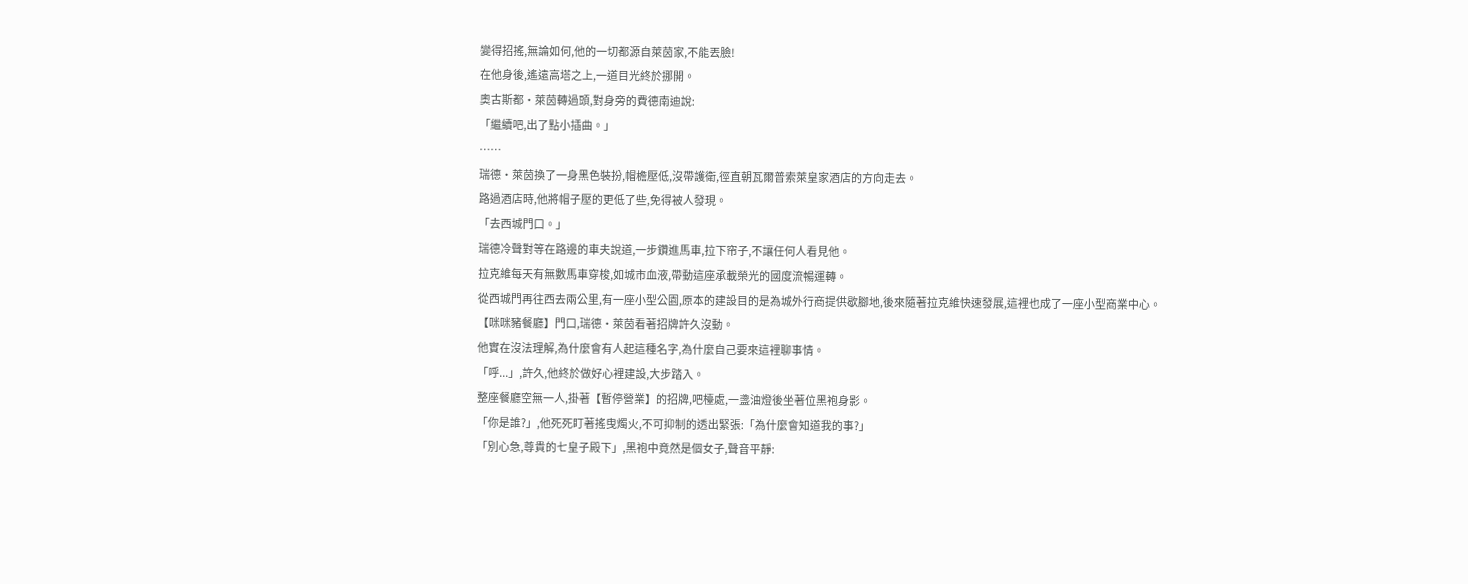變得招搖,無論如何,他的一切都源自萊茵家,不能丟臉!
在他身後,遙遠高塔之上,一道目光終於挪開。
奧古斯都·萊茵轉過頭,對身旁的費德南迪說:
「繼續吧,出了點小插曲。」
……
瑞德·萊茵換了一身黑色裝扮,帽檐壓低,沒帶護衛,徑直朝瓦爾普索萊皇家酒店的方向走去。
路過酒店時,他將帽子壓的更低了些,免得被人發現。
「去西城門口。」
瑞德冷聲對等在路邊的車夫說道,一步鑽進馬車,拉下帘子,不讓任何人看見他。
拉克維每天有無數馬車穿梭,如城市血液,帶動這座承載榮光的國度流暢運轉。
從西城門再往西去兩公里,有一座小型公園,原本的建設目的是為城外行商提供歇腳地,後來隨著拉克維快速發展,這裡也成了一座小型商業中心。
【咪咪豬餐廳】門口,瑞德·萊茵看著招牌許久沒動。
他實在沒法理解,為什麼會有人起這種名字,為什麼自己要來這裡聊事情。
「呼...」,許久,他終於做好心裡建設,大步踏入。
整座餐廳空無一人,掛著【暫停營業】的招牌,吧檯處,一盞油燈後坐著位黑袍身影。
「你是誰?」,他死死盯著搖曳燭火,不可抑制的透出緊張:「為什麼會知道我的事?」
「別心急,尊貴的七皇子殿下」,黑袍中竟然是個女子,聲音平靜: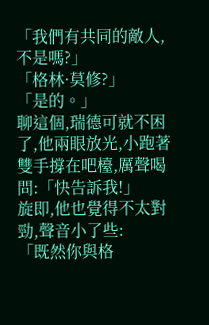「我們有共同的敵人,不是嗎?」
「格林·莫修?」
「是的。」
聊這個,瑞德可就不困了,他兩眼放光,小跑著雙手撐在吧檯,厲聲喝問:「快告訴我!」
旋即,他也覺得不太對勁,聲音小了些:
「既然你與格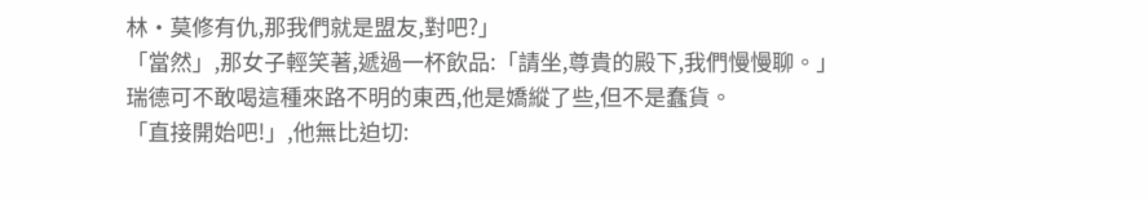林·莫修有仇,那我們就是盟友,對吧?」
「當然」,那女子輕笑著,遞過一杯飲品:「請坐,尊貴的殿下,我們慢慢聊。」
瑞德可不敢喝這種來路不明的東西,他是嬌縱了些,但不是蠢貨。
「直接開始吧!」,他無比迫切: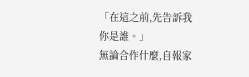「在這之前,先告訴我你是誰。」
無論合作什麼,自報家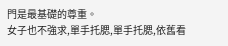門是最基礎的尊重。
女子也不強求,單手托腮,單手托腮,依舊看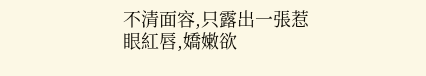不清面容,只露出一張惹眼紅唇,嬌嫩欲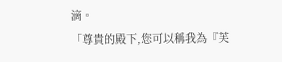滴。
「尊貴的殿下,您可以稱我為『芙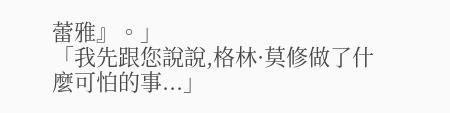蕾雅』。」
「我先跟您說說,格林·莫修做了什麼可怕的事...」